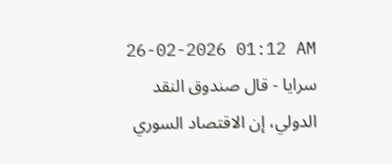26-02-2026 01:12 AM
سرايا - قال صندوق النقد الدولي، إن الاقتصاد السوري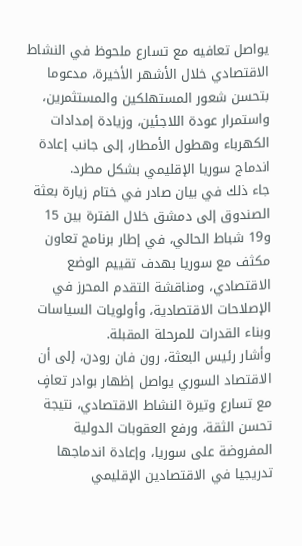يواصل تعافيه مع تسارع ملحوظ في النشاط الاقتصادي خلال الأشهر الأخيرة، مدعوما بتحسن شعور المستهلكين والمستثمرين، واستمرار عودة اللاجئين، وزيادة إمدادات الكهرباء وهطول الأمطار، إلى جانب إعادة اندماج سوريا الإقليمي بشكل مطرد.
جاء ذلك في بيان صادر في ختام زيارة بعثة الصندوق إلى دمشق خلال الفترة بين 15 و19 شباط الحالي، في إطار برنامج تعاون مكثف مع سوريا بهدف تقييم الوضع الاقتصادي، ومناقشة التقدم المحرز في الإصلاحات الاقتصادية، وأولويات السياسات وبناء القدرات للمرحلة المقبلة.
وأشار رئيس البعثة، رون فان رودن، إلى أن الاقتصاد السوري يواصل إظهار بوادر تعافٍ مع تسارع وتيرة النشاط الاقتصادي، نتيجة تحسن الثقة، ورفع العقوبات الدولية المفروضة على سوريا، وإعادة اندماجها تدريجيا في الاقتصادين الإقليمي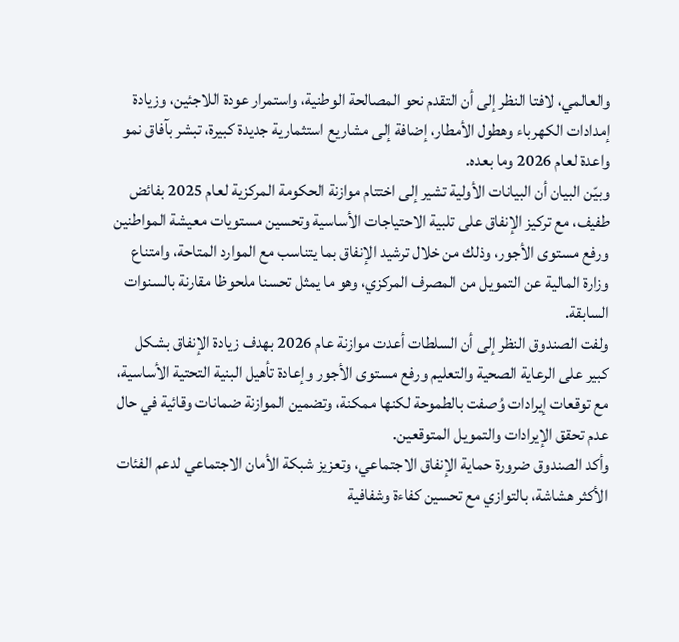والعالمي، لافتا النظر إلى أن التقدم نحو المصالحة الوطنية، واستمرار عودة اللاجئين، وزيادة إمدادات الكهرباء وهطول الأمطار، إضافة إلى مشاريع استثمارية جديدة كبيرة، تبشر بآفاق نمو واعدة لعام 2026 وما بعده.
وبيّن البيان أن البيانات الأولية تشير إلى اختتام موازنة الحكومة المركزية لعام 2025 بفائض طفيف، مع تركيز الإنفاق على تلبية الاحتياجات الأساسية وتحسين مستويات معيشة المواطنين ورفع مستوى الأجور، وذلك من خلال ترشيد الإنفاق بما يتناسب مع الموارد المتاحة، وامتناع وزارة المالية عن التمويل من المصرف المركزي، وهو ما يمثل تحسنا ملحوظا مقارنة بالسنوات السابقة.
ولفت الصندوق النظر إلى أن السلطات أعدت موازنة عام 2026 بهدف زيادة الإنفاق بشكل كبير على الرعاية الصحية والتعليم ورفع مستوى الأجور وإعادة تأهيل البنية التحتية الأساسية، مع توقعات إيرادات وُصفت بالطموحة لكنها ممكنة، وتضمين الموازنة ضمانات وقائية في حال عدم تحقق الإيرادات والتمويل المتوقعين.
وأكد الصندوق ضرورة حماية الإنفاق الاجتماعي، وتعزيز شبكة الأمان الاجتماعي لدعم الفئات الأكثر هشاشة، بالتوازي مع تحسين كفاءة وشفافية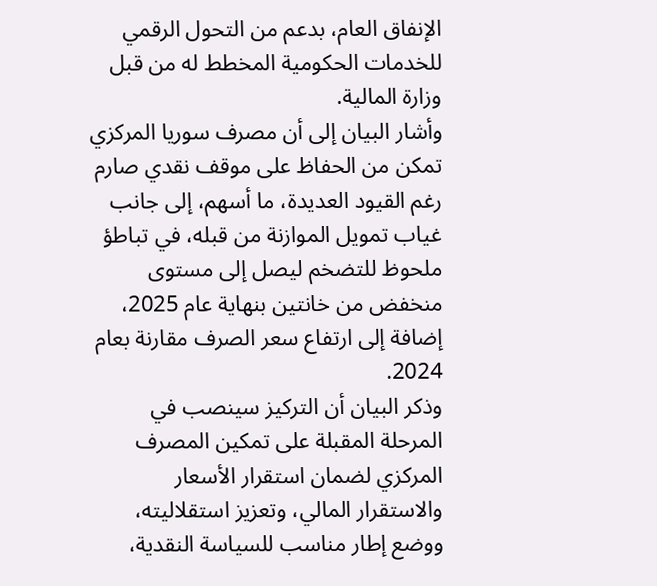الإنفاق العام، بدعم من التحول الرقمي للخدمات الحكومية المخطط له من قبل وزارة المالية.
وأشار البيان إلى أن مصرف سوريا المركزي تمكن من الحفاظ على موقف نقدي صارم رغم القيود العديدة، ما أسهم، إلى جانب غياب تمويل الموازنة من قبله، في تباطؤ ملحوظ للتضخم ليصل إلى مستوى منخفض من خانتين بنهاية عام 2025، إضافة إلى ارتفاع سعر الصرف مقارنة بعام 2024.
وذكر البيان أن التركيز سينصب في المرحلة المقبلة على تمكين المصرف المركزي لضمان استقرار الأسعار والاستقرار المالي، وتعزيز استقلاليته، ووضع إطار مناسب للسياسة النقدية،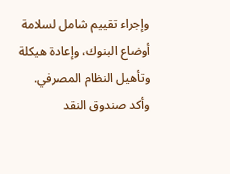وإجراء تقييم شامل لسلامة أوضاع البنوك، وإعادة هيكلة وتأهيل النظام المصرفي.
وأكد صندوق النقد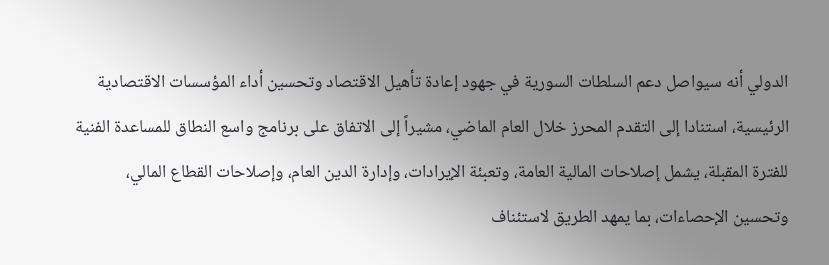الدولي أنه سيواصل دعم السلطات السورية في جهود إعادة تأهيل الاقتصاد وتحسين أداء المؤسسات الاقتصادية الرئيسية، استنادا إلى التقدم المحرز خلال العام الماضي، مشيراً إلى الاتفاق على برنامج واسع النطاق للمساعدة الفنية للفترة المقبلة، يشمل إصلاحات المالية العامة، وتعبئة الإيرادات، وإدارة الدين العام، وإصلاحات القطاع المالي، وتحسين الإحصاءات، بما يمهد الطريق لاستئناف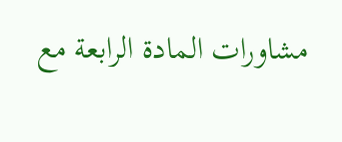مشاورات المادة الرابعة مع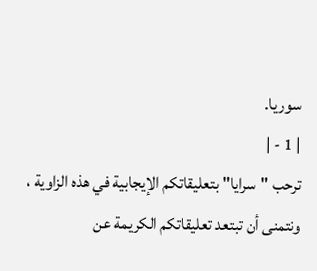سوريا.
| 1 - |
ترحب "سرايا" بتعليقاتكم الإيجابية في هذه الزاوية ، ونتمنى أن تبتعد تعليقاتكم الكريمة عن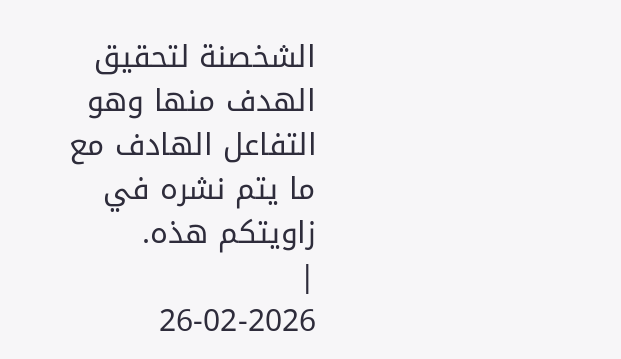الشخصنة لتحقيق الهدف منها وهو التفاعل الهادف مع ما يتم نشره في زاويتكم هذه.
|
26-02-2026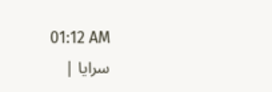01:12 AM
سرايا |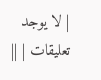| لا يوجد تعليقات | ||